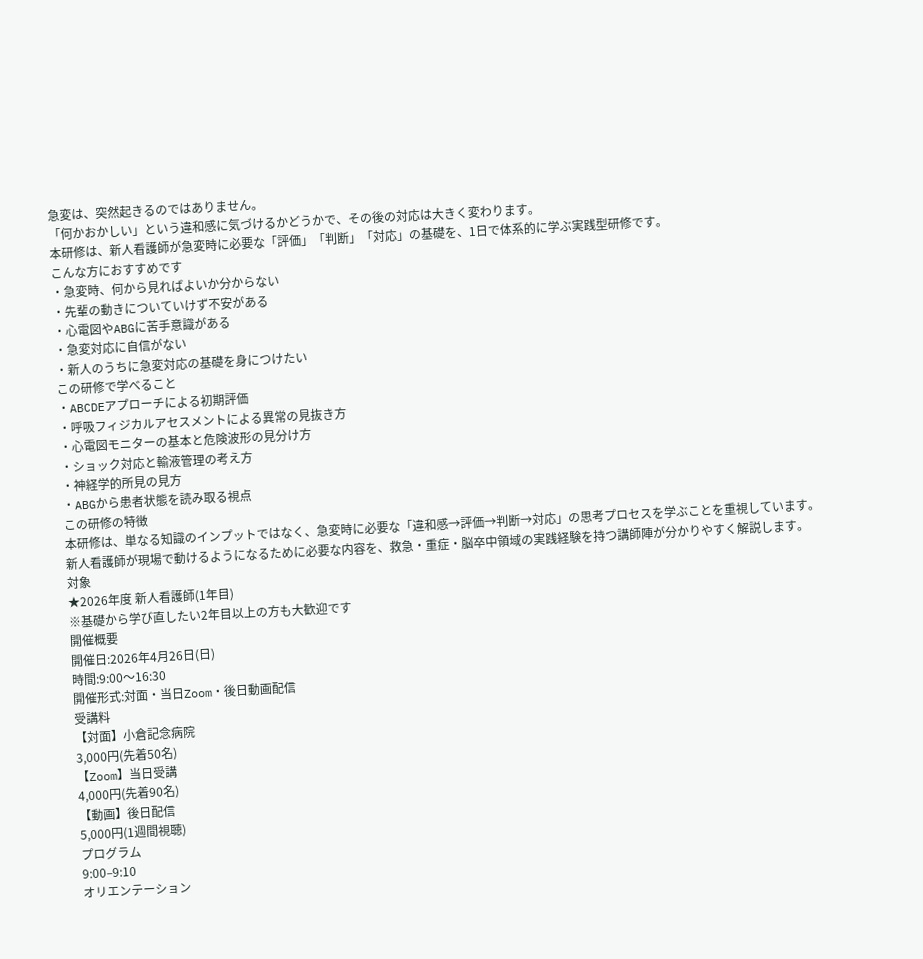急変は、突然起きるのではありません。
「何かおかしい」という違和感に気づけるかどうかで、その後の対応は大きく変わります。
本研修は、新人看護師が急変時に必要な「評価」「判断」「対応」の基礎を、1日で体系的に学ぶ実践型研修です。
こんな方におすすめです
・急変時、何から見ればよいか分からない
・先輩の動きについていけず不安がある
・心電図やABGに苦手意識がある
・急変対応に自信がない
・新人のうちに急変対応の基礎を身につけたい
この研修で学べること
・ABCDEアプローチによる初期評価
・呼吸フィジカルアセスメントによる異常の見抜き方
・心電図モニターの基本と危険波形の見分け方
・ショック対応と輸液管理の考え方
・神経学的所見の見方
・ABGから患者状態を読み取る視点
この研修の特徴
本研修は、単なる知識のインプットではなく、急変時に必要な「違和感→評価→判断→対応」の思考プロセスを学ぶことを重視しています。
新人看護師が現場で動けるようになるために必要な内容を、救急・重症・脳卒中領域の実践経験を持つ講師陣が分かりやすく解説します。
対象
★2026年度 新人看護師(1年目)
※基礎から学び直したい2年目以上の方も大歓迎です
開催概要
開催日:2026年4月26日(日)
時間:9:00〜16:30
開催形式:対面・当日Zoom・後日動画配信
受講料
【対面】小倉記念病院
3,000円(先着50名)
【Zoom】当日受講
4,000円(先着90名)
【動画】後日配信
5,000円(1週間視聴)
プログラム
9:00–9:10
オリエンテーション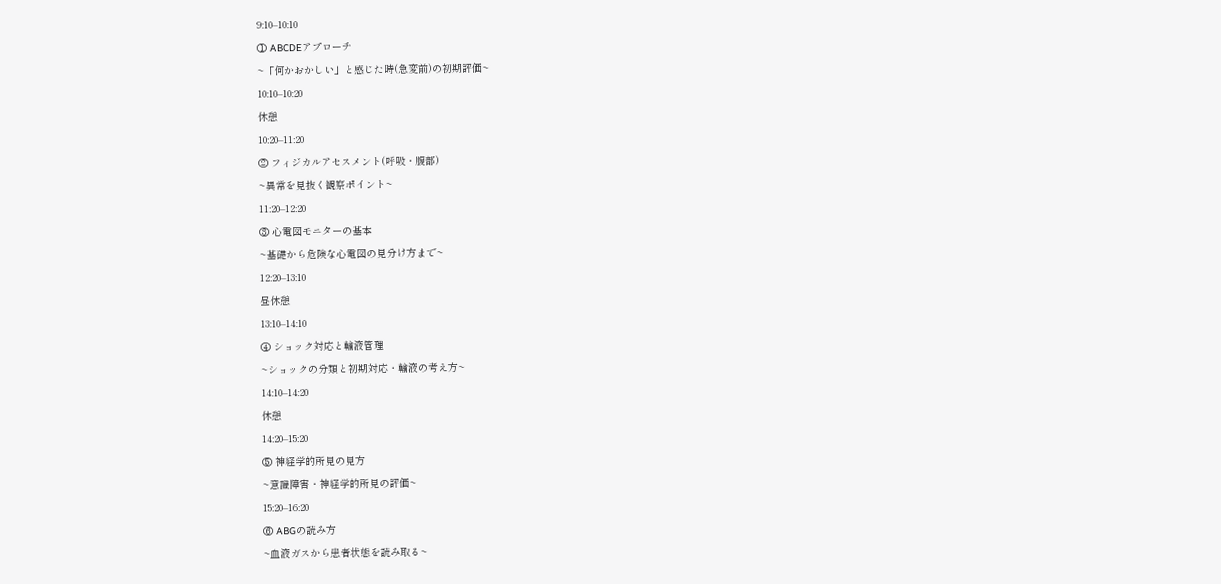9:10–10:10
① ABCDEアプローチ
~「何かおかしい」と感じた時(急変前)の初期評価~
10:10–10:20
休憩
10:20–11:20
② フィジカルアセスメント(呼吸・腹部)
~異常を見抜く観察ポイント~
11:20–12:20
③ 心電図モニターの基本
~基礎から危険な心電図の見分け方まで~
12:20–13:10
昼休憩
13:10–14:10
④ ショック対応と輸液管理
~ショックの分類と初期対応・輸液の考え方~
14:10–14:20
休憩
14:20–15:20
⑤ 神経学的所見の見方
~意識障害・神経学的所見の評価~
15:20–16:20
⑥ ABGの読み方
~血液ガスから患者状態を読み取る~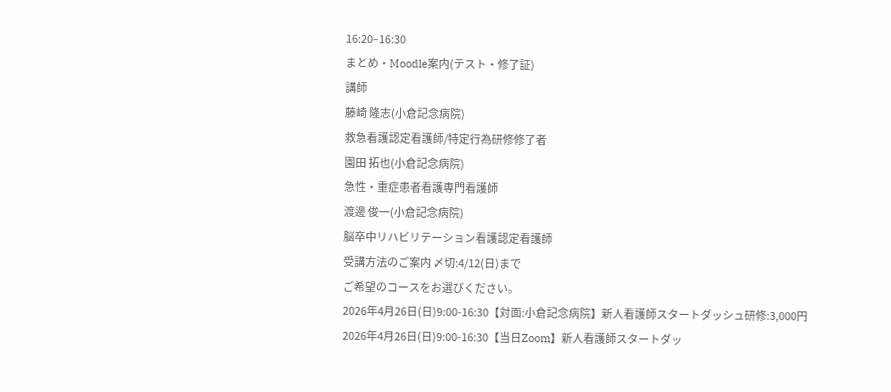16:20–16:30
まとめ・Moodle案内(テスト・修了証)
講師
藤崎 隆志(小倉記念病院)
救急看護認定看護師/特定行為研修修了者
園田 拓也(小倉記念病院)
急性・重症患者看護専門看護師
渡邊 俊一(小倉記念病院)
脳卒中リハビリテーション看護認定看護師
受講方法のご案内 〆切:4/12(日)まで
ご希望のコースをお選びください。
2026年4月26日(日)9:00-16:30【対面:小倉記念病院】新人看護師スタートダッシュ研修:3,000円
2026年4月26日(日)9:00-16:30【当日Zoom】新人看護師スタートダッ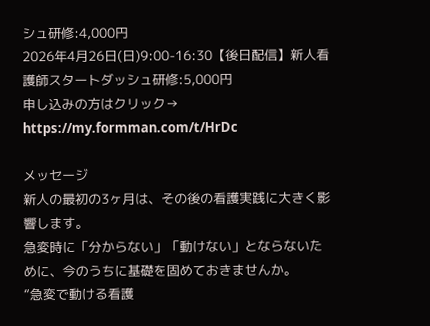シュ研修:4,000円
2026年4月26日(日)9:00-16:30【後日配信】新人看護師スタートダッシュ研修:5,000円
申し込みの方はクリック→ https://my.formman.com/t/HrDc

メッセージ
新人の最初の3ヶ月は、その後の看護実践に大きく影響します。
急変時に「分からない」「動けない」とならないために、今のうちに基礎を固めておきませんか。
“急変で動ける看護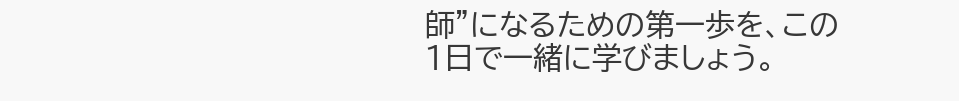師”になるための第一歩を、この1日で一緒に学びましょう。